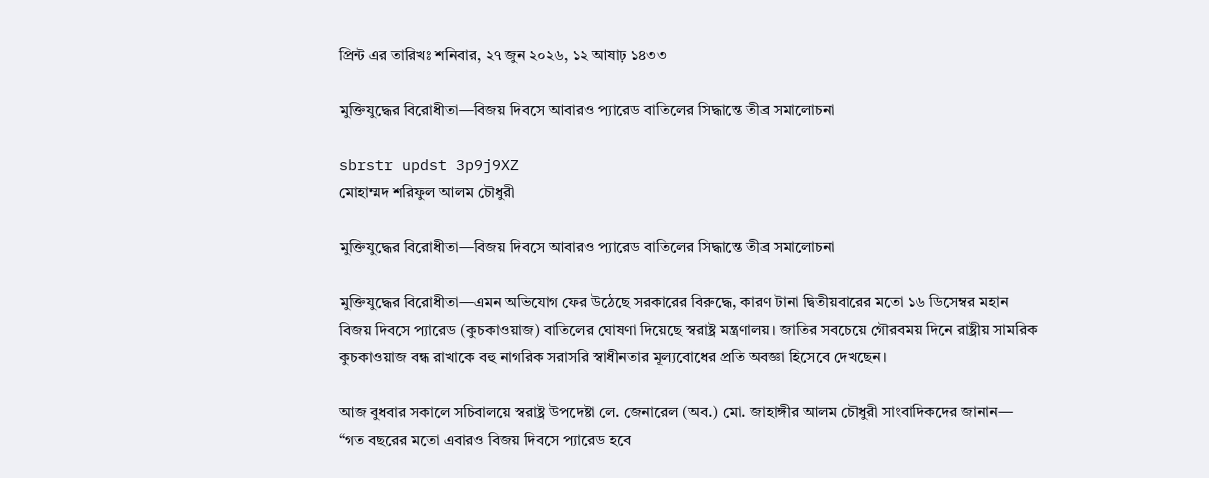প্রিন্ট এর তারিখঃ শনিবার, ২৭ জুন ২০২৬, ১২ আষাঢ় ১৪৩৩

মুক্তিযুদ্ধের বিরোধীতা—বিজয় দিবসে আবারও প্যারেড বাতিলের সিদ্ধান্তে তীব্র সমালোচনা

sbrstr updst 3p9j9XZ
মোহাম্মদ শরিফুল আলম চৌধুরী

মুক্তিযুদ্ধের বিরোধীতা—বিজয় দিবসে আবারও প্যারেড বাতিলের সিদ্ধান্তে তীব্র সমালোচনা

মুক্তিযুদ্ধের বিরোধীতা—এমন অভিযোগ ফের উঠেছে সরকারের বিরুদ্ধে, কারণ টানা দ্বিতীয়বারের মতো ১৬ ডিসেম্বর মহান বিজয় দিবসে প্যারেড (কুচকাওয়াজ) বাতিলের ঘোষণা দিয়েছে স্বরাষ্ট্র মন্ত্রণালয়। জাতির সবচেয়ে গৌরবময় দিনে রাষ্ট্রীয় সামরিক কুচকাওয়াজ বন্ধ রাখাকে বহু নাগরিক সরাসরি স্বাধীনতার মূল্যবোধের প্রতি অবজ্ঞা হিসেবে দেখছেন।

আজ বুধবার সকালে সচিবালয়ে স্বরাষ্ট্র উপদেষ্টা লে. জেনারেল (অব.) মো. জাহাঙ্গীর আলম চৌধুরী সাংবাদিকদের জানান—
“গত বছরের মতো এবারও বিজয় দিবসে প্যারেড হবে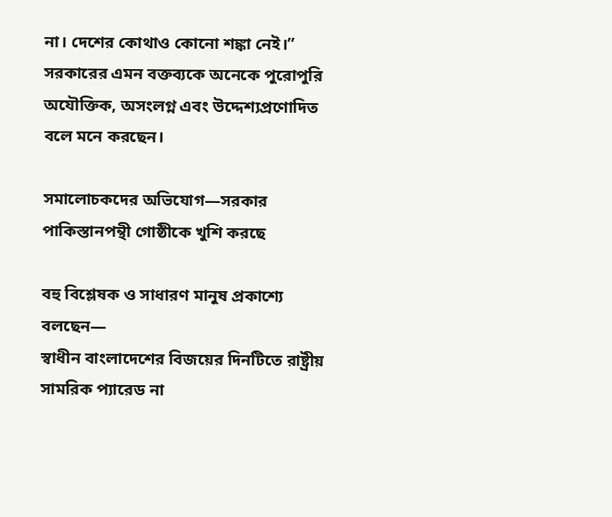না। দেশের কোথাও কোনো শঙ্কা নেই।”
সরকারের এমন বক্তব্যকে অনেকে পুরোপুরি অযৌক্তিক, অসংলগ্ন এবং উদ্দেশ্যপ্রণোদিত বলে মনে করছেন।

সমালোচকদের অভিযোগ—সরকার পাকিস্তানপন্থী গোষ্ঠীকে খুশি করছে

বহু বিশ্লেষক ও সাধারণ মানুষ প্রকাশ্যে বলছেন—
স্বাধীন বাংলাদেশের বিজয়ের দিনটিতে রাষ্ট্রীয় সামরিক প্যারেড না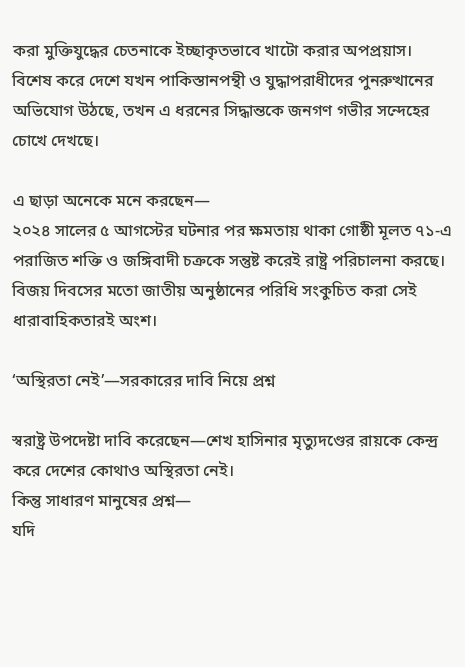করা মুক্তিযুদ্ধের চেতনাকে ইচ্ছাকৃতভাবে খাটো করার অপপ্রয়াস। বিশেষ করে দেশে যখন পাকিস্তানপন্থী ও যুদ্ধাপরাধীদের পুনরুত্থানের অভিযোগ উঠছে, তখন এ ধরনের সিদ্ধান্তকে জনগণ গভীর সন্দেহের চোখে দেখছে।

এ ছাড়া অনেকে মনে করছেন—
২০২৪ সালের ৫ আগস্টের ঘটনার পর ক্ষমতায় থাকা গোষ্ঠী মূলত ৭১-এ পরাজিত শক্তি ও জঙ্গিবাদী চক্রকে সন্তুষ্ট করেই রাষ্ট্র পরিচালনা করছে। বিজয় দিবসের মতো জাতীয় অনুষ্ঠানের পরিধি সংকুচিত করা সেই ধারাবাহিকতারই অংশ।

‘অস্থিরতা নেই’—সরকারের দাবি নিয়ে প্রশ্ন

স্বরাষ্ট্র উপদেষ্টা দাবি করেছেন—শেখ হাসিনার মৃত্যুদণ্ডের রায়কে কেন্দ্র করে দেশের কোথাও অস্থিরতা নেই।
কিন্তু সাধারণ মানুষের প্রশ্ন—
যদি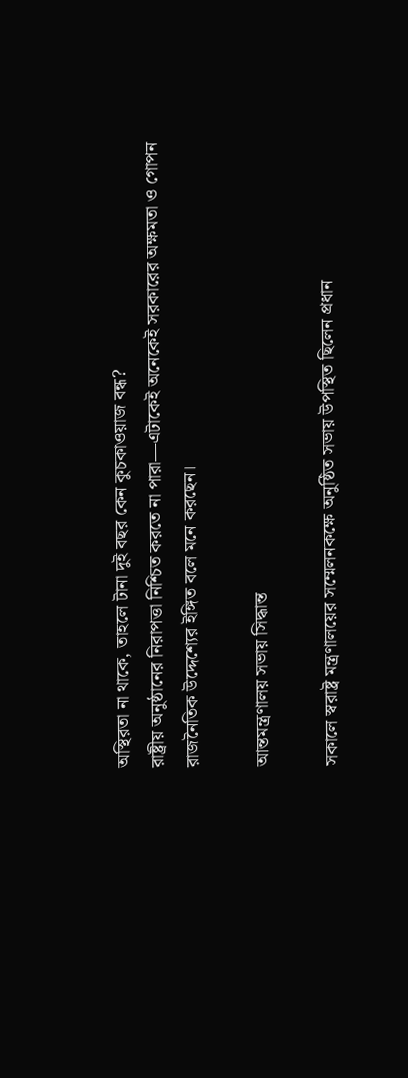অস্থিরতা না থাকে, তাহলে টানা দুই বছর কেন কুচকাওয়াজ বন্ধ?
রাষ্ট্রীয় অনুষ্ঠানের নিরাপত্তা নিশ্চিত করতে না পারা—এটাকেই অনেকেই সরকারের অক্ষমতা ও গোপন রাজনৈতিক উদ্দেশ্যের ইঙ্গিত বলে মনে করছেন।

আন্তমন্ত্রণালয় সভায় সিদ্ধান্ত

সকালে স্বরাষ্ট্র মন্ত্রণালয়ের সম্মেলনকক্ষে অনুষ্ঠিত সভায় উপস্থিত ছিলেন প্রধান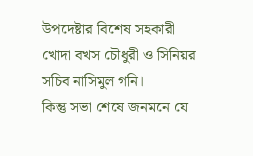উপদেষ্টার বিশেষ সহকারী খোদা বখস চৌধুরী ও সিনিয়র সচিব নাসিমুল গনি।
কিন্তু সভা শেষে জনমনে যে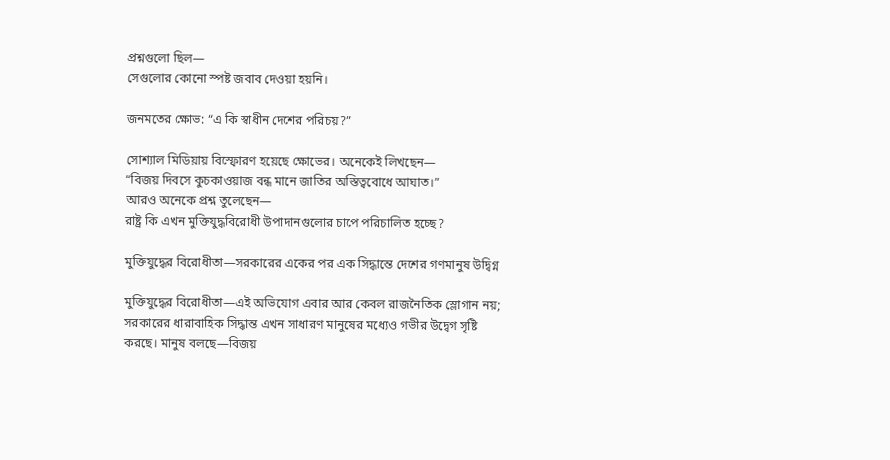প্রশ্নগুলো ছিল—
সেগুলোর কোনো স্পষ্ট জবাব দেওয়া হয়নি।

জনমতের ক্ষোভ: “এ কি স্বাধীন দেশের পরিচয়?”

সোশ্যাল মিডিয়ায় বিস্ফোরণ হয়েছে ক্ষোভের। অনেকেই লিখছেন—
“বিজয় দিবসে কুচকাওয়াজ বন্ধ মানে জাতির অস্তিত্ববোধে আঘাত।”
আরও অনেকে প্রশ্ন তুলেছেন—
রাষ্ট্র কি এখন মুক্তিযুদ্ধবিরোধী উপাদানগুলোর চাপে পরিচালিত হচ্ছে?

মুক্তিযুদ্ধের বিরোধীতা—সরকারের একের পর এক সিদ্ধান্তে দেশের গণমানুষ উদ্বিগ্ন

মুক্তিযুদ্ধের বিরোধীতা—এই অভিযোগ এবার আর কেবল রাজনৈতিক স্লোগান নয়; সরকারের ধারাবাহিক সিদ্ধান্ত এখন সাধারণ মানুষের মধ্যেও গভীর উদ্বেগ সৃষ্টি করছে। মানুষ বলছে—বিজয়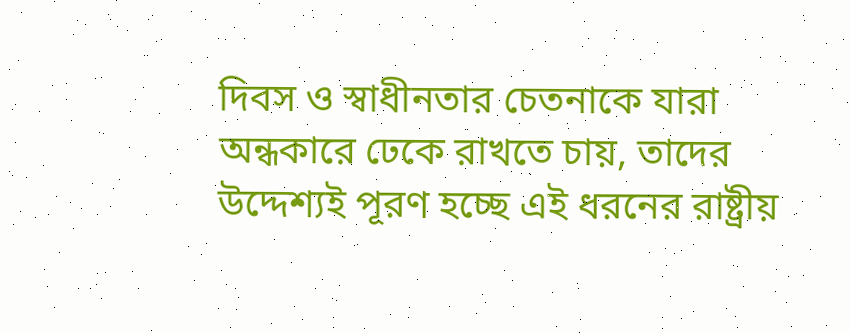দিবস ও স্বাধীনতার চেতনাকে যারা অন্ধকারে ঢেকে রাখতে চায়, তাদের উদ্দেশ্যই পূরণ হচ্ছে এই ধরনের রাষ্ট্রীয়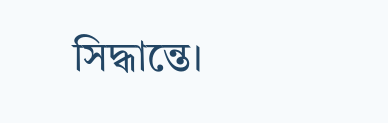সিদ্ধান্তে।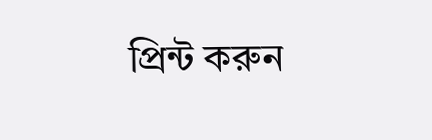প্রিন্ট করুন